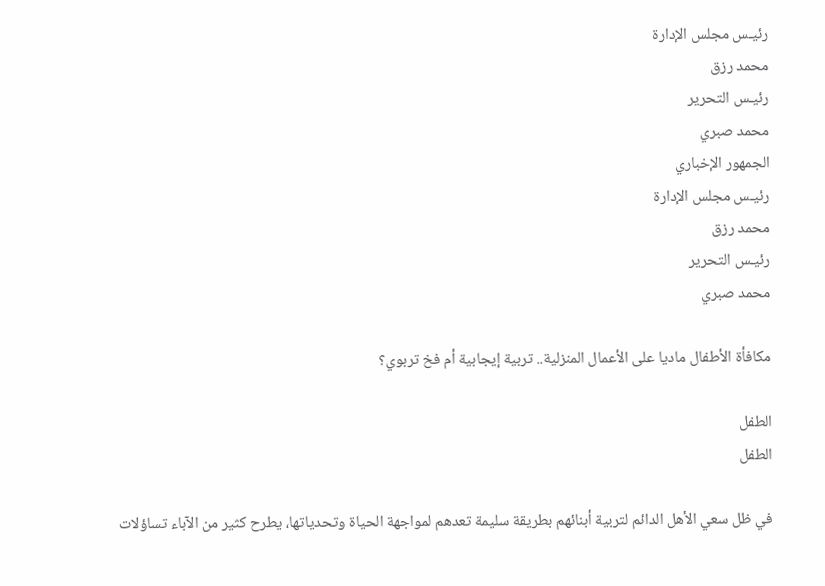رئيـس مجلس الإدارة
محمد رزق
رئيـس التحرير
محمد صبري
الجمهور الإخباري
رئيـس مجلس الإدارة
محمد رزق
رئيـس التحرير
محمد صبري

مكافأة الأطفال ماديا على الأعمال المنزلية.. تربية إيجابية أم فخ تربوي؟

الطفل
الطفل

في ظل سعي الأهل الدائم لتربية أبنائهم بطريقة سليمة تعدهم لمواجهة الحياة وتحدياتها، يطرح كثير من الآباء تساؤلات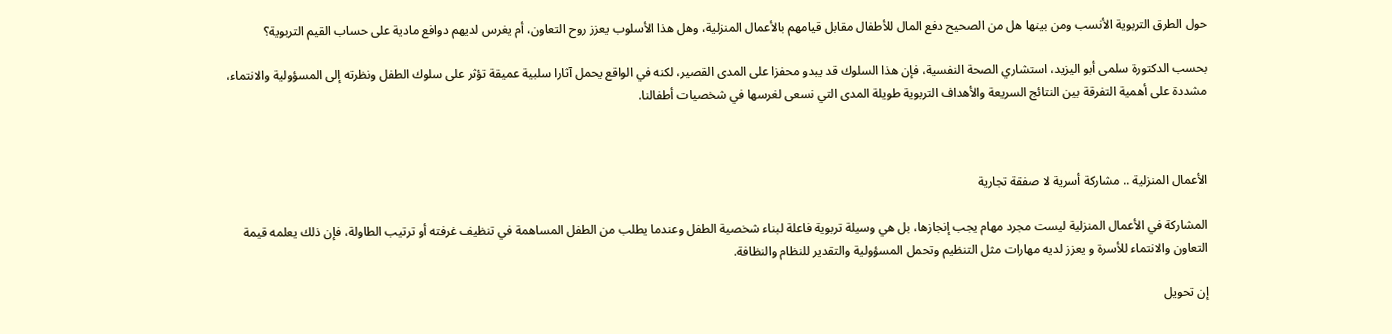حول الطرق التربوية الأنسب ومن بينها هل من الصحيح دفع المال للأطفال مقابل قيامهم بالأعمال المنزلية، وهل هذا الأسلوب يعزز روح التعاون، أم يغرس لديهم دوافع مادية على حساب القيم التربوية؟

بحسب الدكتورة سلمى أبو اليزيد، استشاري الصحة النفسية، فإن هذا السلوك قد يبدو محفزا على المدى القصير، لكنه في الواقع يحمل آثارا سلبية عميقة تؤثر على سلوك الطفل ونظرته إلى المسؤولية والانتماء، مشددة على أهمية التفرقة بين النتائج السريعة والأهداف التربوية طويلة المدى التي نسعى لغرسها في شخصيات أطفالنا.



الأعمال المنزلية .. مشاركة أسرية لا صفقة تجارية

المشاركة في الأعمال المنزلية ليست مجرد مهام يجب إنجازها، بل هي وسيلة تربوية فاعلة لبناء شخصية الطفل وعندما يطلب من الطفل المساهمة في تنظيف غرفته أو ترتيب الطاولة، فإن ذلك يعلمه قيمة التعاون والانتماء للأسرة و يعزز لديه مهارات مثل التنظيم وتحمل المسؤولية والتقدير للنظام والنظافة.

إن تحويل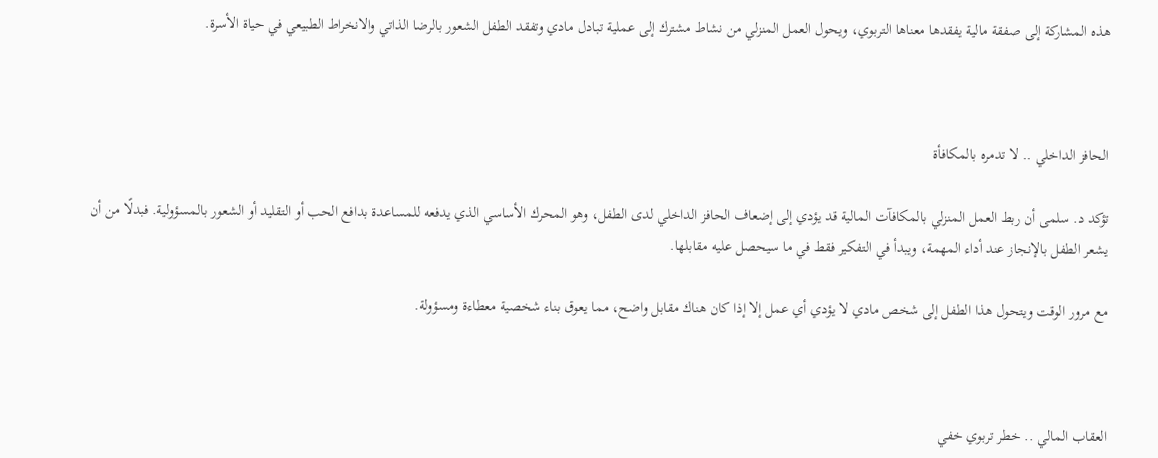هذه المشاركة إلى صفقة مالية يفقدها معناها التربوي، ويحول العمل المنزلي من نشاط مشترك إلى عملية تبادل مادي وتفقد الطفل الشعور بالرضا الذاتي والانخراط الطبيعي في حياة الأسرة.



الحافز الداخلي .. لا تدمره بالمكافأة

تؤكد د. سلمى أن ربط العمل المنزلي بالمكافآت المالية قد يؤدي إلى إضعاف الحافز الداخلي لدى الطفل، وهو المحرك الأساسي الذي يدفعه للمساعدة بدافع الحب أو التقليد أو الشعور بالمسؤولية. فبدلًا من أن يشعر الطفل بالإنجاز عند أداء المهمة، ويبدأ في التفكير فقط في ما سيحصل عليه مقابلها.

مع مرور الوقت ويتحول هذا الطفل إلى شخص مادي لا يؤدي أي عمل إلا إذا كان هناك مقابل واضح، مما يعوق بناء شخصية معطاءة ومسؤولة.



العقاب المالي .. خطر تربوي خفي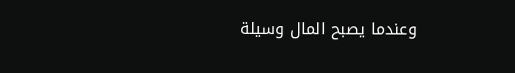وعندما يصبح المال وسيلة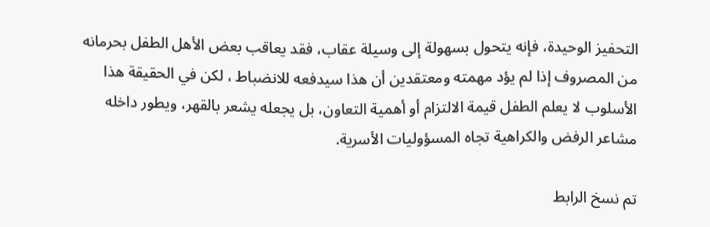التحفيز الوحيدة، فإنه يتحول بسهولة إلى وسيلة عقاب، فقد يعاقب بعض الأهل الطفل بحرمانه من المصروف إذا لم يؤد مهمته ومعتقدين أن هذا سيدفعه للانضباط ، لكن في الحقيقة هذا الأسلوب لا يعلم الطفل قيمة الالتزام أو أهمية التعاون، بل يجعله يشعر بالقهر، ويطور داخله مشاعر الرفض والكراهية تجاه المسؤوليات الأسرية.

تم نسخ الرابط